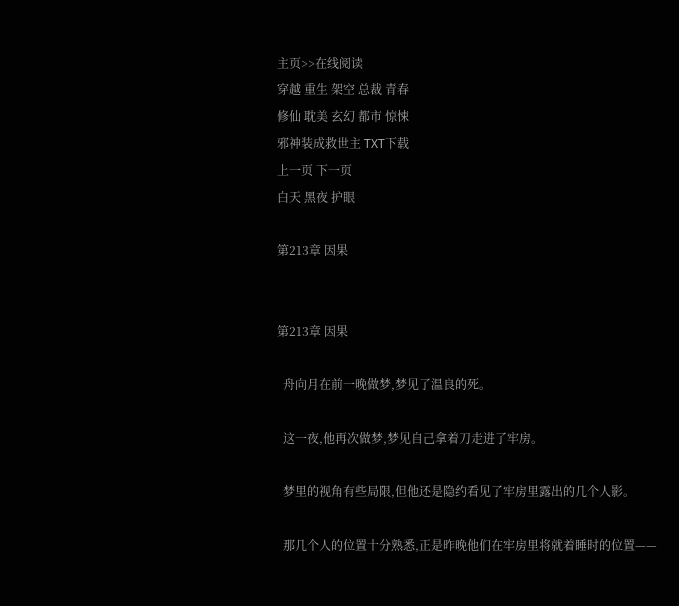主页>>在线阅读
穿越 重生 架空 总裁 青春
修仙 耽美 玄幻 都市 惊悚
邪神装成救世主 TXT下载
上一页 下一页
白天 黑夜 护眼

第213章 因果


第213章 因果

  舟向月在前一晚做梦,梦见了温良的死。

  这一夜,他再次做梦,梦见自己拿着刀走进了牢房。

  梦里的视角有些局限,但他还是隐约看见了牢房里露出的几个人影。

  那几个人的位置十分熟悉,正是昨晚他们在牢房里将就着睡时的位置——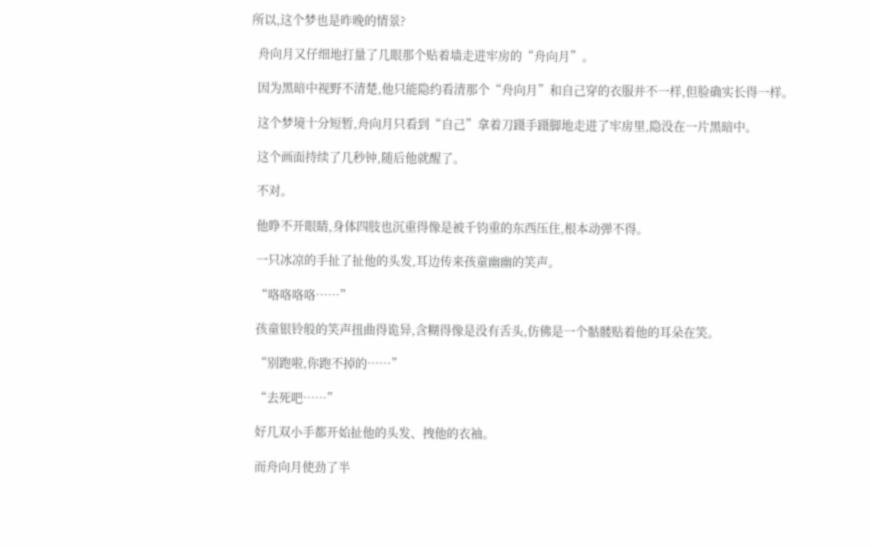所以,这个梦也是昨晚的情景?

  舟向月又仔细地打量了几眼那个贴着墙走进牢房的“舟向月”。

  因为黑暗中视野不清楚,他只能隐约看清那个“舟向月”和自己穿的衣服并不一样,但脸确实长得一样。

  这个梦境十分短暂,舟向月只看到“自己”拿着刀蹑手蹑脚地走进了牢房里,隐没在一片黑暗中。

  这个画面持续了几秒钟,随后他就醒了。

  不对。

  他睁不开眼睛,身体四肢也沉重得像是被千钧重的东西压住,根本动弹不得。

  一只冰凉的手扯了扯他的头发,耳边传来孩童幽幽的笑声。

  “咯咯咯咯……”

  孩童银铃般的笑声扭曲得诡异,含糊得像是没有舌头,仿佛是一个骷髅贴着他的耳朵在笑。

  “别跑啦,你跑不掉的……”

  “去死吧……”

  好几双小手都开始扯他的头发、拽他的衣袖。

  而舟向月使劲了半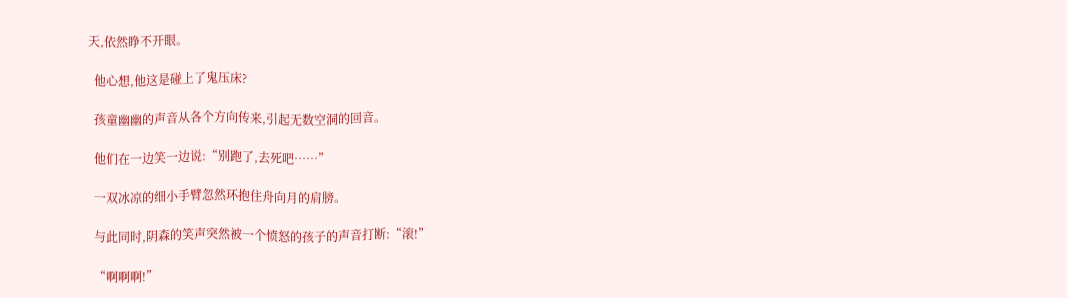天,依然睁不开眼。

  他心想,他这是碰上了鬼压床?

  孩童幽幽的声音从各个方向传来,引起无数空洞的回音。

  他们在一边笑一边说:“别跑了,去死吧……”

  一双冰凉的细小手臂忽然环抱住舟向月的肩膀。

  与此同时,阴森的笑声突然被一个愤怒的孩子的声音打断:“滚!”

  “啊啊啊!”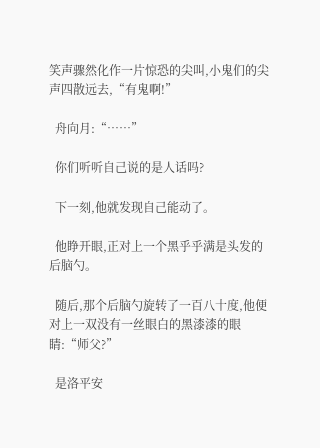笑声骤然化作一片惊恐的尖叫,小鬼们的尖声四散远去,“有鬼啊!”

  舟向月:“……”

  你们听听自己说的是人话吗?

  下一刻,他就发现自己能动了。

  他睁开眼,正对上一个黑乎乎满是头发的后脑勺。

  随后,那个后脑勺旋转了一百八十度,他便对上一双没有一丝眼白的黑漆漆的眼睛:“师父?”

  是洛平安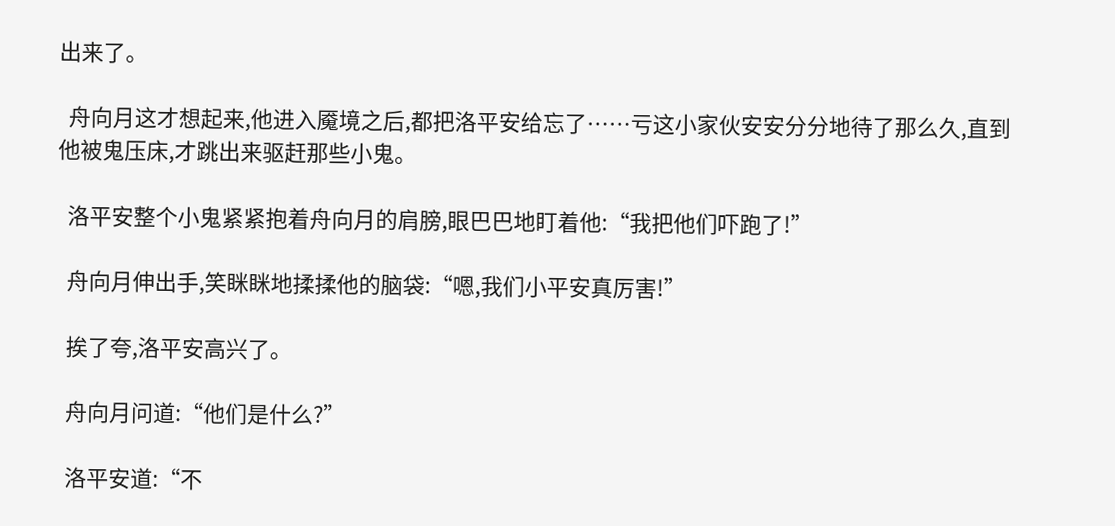出来了。

  舟向月这才想起来,他进入魇境之后,都把洛平安给忘了……亏这小家伙安安分分地待了那么久,直到他被鬼压床,才跳出来驱赶那些小鬼。

  洛平安整个小鬼紧紧抱着舟向月的肩膀,眼巴巴地盯着他:“我把他们吓跑了!”

  舟向月伸出手,笑眯眯地揉揉他的脑袋:“嗯,我们小平安真厉害!”

  挨了夸,洛平安高兴了。

  舟向月问道:“他们是什么?”

  洛平安道:“不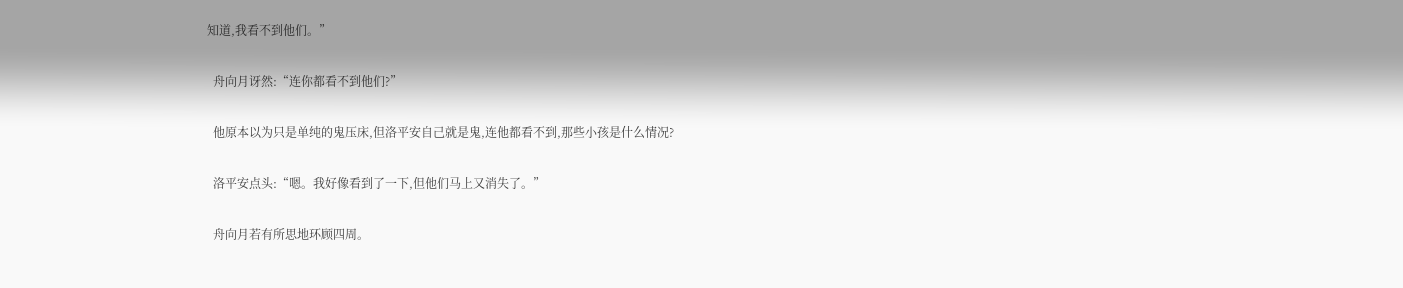知道,我看不到他们。”

  舟向月讶然:“连你都看不到他们?”

  他原本以为只是单纯的鬼压床,但洛平安自己就是鬼,连他都看不到,那些小孩是什么情况?

  洛平安点头:“嗯。我好像看到了一下,但他们马上又消失了。”

  舟向月若有所思地环顾四周。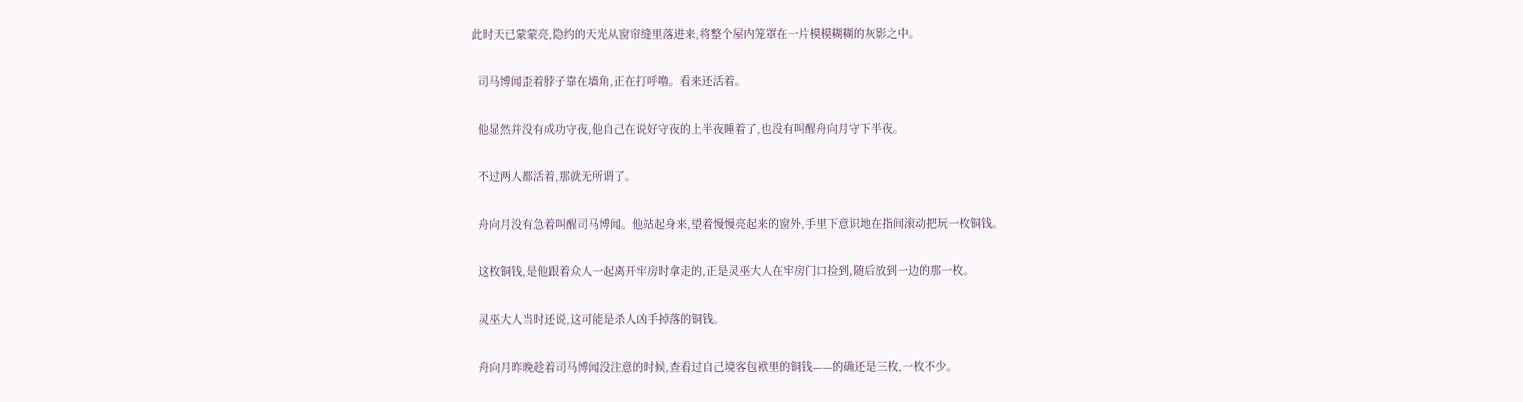此时天已蒙蒙亮,隐约的天光从窗帘缝里落进来,将整个屋内笼罩在一片模模糊糊的灰影之中。

  司马博闻歪着脖子靠在墙角,正在打呼噜。看来还活着。

  他显然并没有成功守夜,他自己在说好守夜的上半夜睡着了,也没有叫醒舟向月守下半夜。

  不过两人都活着,那就无所谓了。

  舟向月没有急着叫醒司马博闻。他站起身来,望着慢慢亮起来的窗外,手里下意识地在指间滚动把玩一枚铜钱。

  这枚铜钱,是他跟着众人一起离开牢房时拿走的,正是灵巫大人在牢房门口捡到,随后放到一边的那一枚。

  灵巫大人当时还说,这可能是杀人凶手掉落的铜钱。

  舟向月昨晚趁着司马博闻没注意的时候,查看过自己境客包袱里的铜钱——的确还是三枚,一枚不少。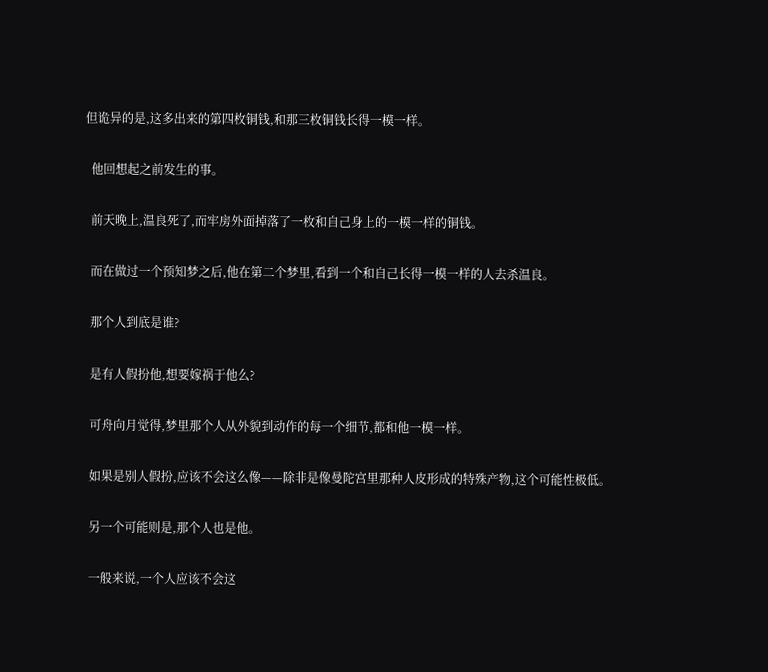但诡异的是,这多出来的第四枚铜钱,和那三枚铜钱长得一模一样。

  他回想起之前发生的事。

  前天晚上,温良死了,而牢房外面掉落了一枚和自己身上的一模一样的铜钱。

  而在做过一个预知梦之后,他在第二个梦里,看到一个和自己长得一模一样的人去杀温良。

  那个人到底是谁?

  是有人假扮他,想要嫁祸于他么?

  可舟向月觉得,梦里那个人从外貌到动作的每一个细节,都和他一模一样。

  如果是别人假扮,应该不会这么像——除非是像曼陀宫里那种人皮形成的特殊产物,这个可能性极低。

  另一个可能则是,那个人也是他。

  一般来说,一个人应该不会这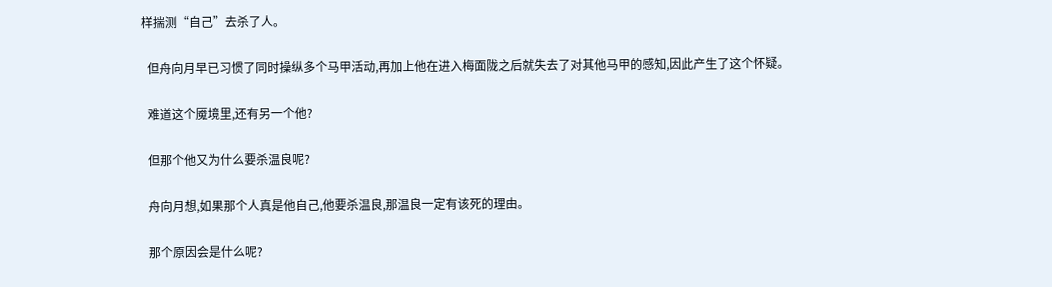样揣测“自己”去杀了人。

  但舟向月早已习惯了同时操纵多个马甲活动,再加上他在进入梅面陇之后就失去了对其他马甲的感知,因此产生了这个怀疑。

  难道这个魇境里,还有另一个他?

  但那个他又为什么要杀温良呢?

  舟向月想,如果那个人真是他自己,他要杀温良,那温良一定有该死的理由。

  那个原因会是什么呢?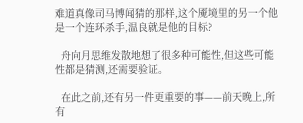难道真像司马博闻猜的那样,这个魇境里的另一个他是一个连环杀手,温良就是他的目标?

  舟向月思维发散地想了很多种可能性,但这些可能性都是猜测,还需要验证。

  在此之前,还有另一件更重要的事——前天晚上,所有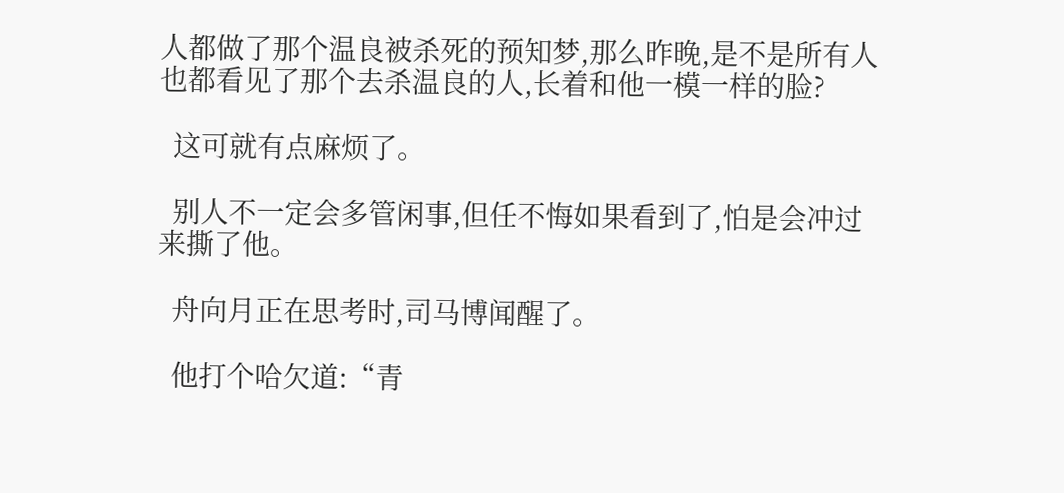人都做了那个温良被杀死的预知梦,那么昨晚,是不是所有人也都看见了那个去杀温良的人,长着和他一模一样的脸?

  这可就有点麻烦了。

  别人不一定会多管闲事,但任不悔如果看到了,怕是会冲过来撕了他。

  舟向月正在思考时,司马博闻醒了。

  他打个哈欠道:“青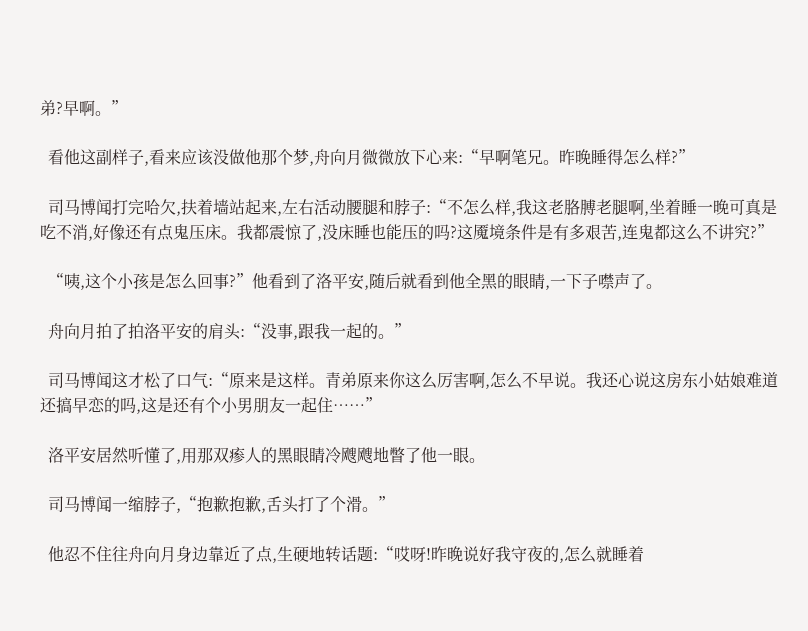弟?早啊。”

  看他这副样子,看来应该没做他那个梦,舟向月微微放下心来:“早啊笔兄。昨晚睡得怎么样?”

  司马博闻打完哈欠,扶着墙站起来,左右活动腰腿和脖子:“不怎么样,我这老胳膊老腿啊,坐着睡一晚可真是吃不消,好像还有点鬼压床。我都震惊了,没床睡也能压的吗?这魇境条件是有多艰苦,连鬼都这么不讲究?”

  “咦,这个小孩是怎么回事?”他看到了洛平安,随后就看到他全黑的眼睛,一下子噤声了。

  舟向月拍了拍洛平安的肩头:“没事,跟我一起的。”

  司马博闻这才松了口气:“原来是这样。青弟原来你这么厉害啊,怎么不早说。我还心说这房东小姑娘难道还搞早恋的吗,这是还有个小男朋友一起住……”

  洛平安居然听懂了,用那双瘆人的黑眼睛冷飕飕地瞥了他一眼。

  司马博闻一缩脖子,“抱歉抱歉,舌头打了个滑。”

  他忍不住往舟向月身边靠近了点,生硬地转话题:“哎呀!昨晚说好我守夜的,怎么就睡着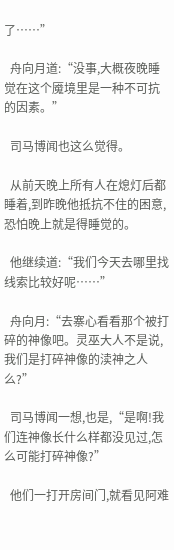了……”

  舟向月道:“没事,大概夜晚睡觉在这个魇境里是一种不可抗的因素。”

  司马博闻也这么觉得。

  从前天晚上所有人在熄灯后都睡着,到昨晚他抵抗不住的困意,恐怕晚上就是得睡觉的。

  他继续道:“我们今天去哪里找线索比较好呢……”

  舟向月:“去寨心看看那个被打碎的神像吧。灵巫大人不是说,我们是打碎神像的渎神之人么?”

  司马博闻一想,也是,“是啊!我们连神像长什么样都没见过,怎么可能打碎神像?”

  他们一打开房间门,就看见阿难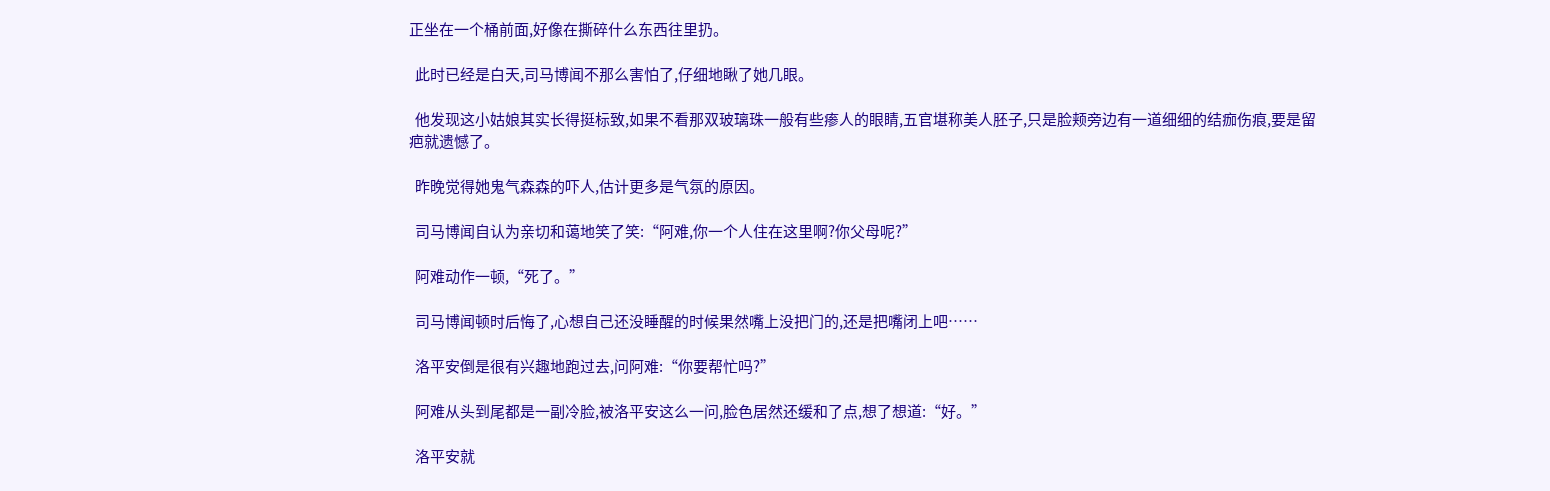正坐在一个桶前面,好像在撕碎什么东西往里扔。

  此时已经是白天,司马博闻不那么害怕了,仔细地瞅了她几眼。

  他发现这小姑娘其实长得挺标致,如果不看那双玻璃珠一般有些瘆人的眼睛,五官堪称美人胚子,只是脸颊旁边有一道细细的结痂伤痕,要是留疤就遗憾了。

  昨晚觉得她鬼气森森的吓人,估计更多是气氛的原因。

  司马博闻自认为亲切和蔼地笑了笑:“阿难,你一个人住在这里啊?你父母呢?”

  阿难动作一顿,“死了。”

  司马博闻顿时后悔了,心想自己还没睡醒的时候果然嘴上没把门的,还是把嘴闭上吧……

  洛平安倒是很有兴趣地跑过去,问阿难:“你要帮忙吗?”

  阿难从头到尾都是一副冷脸,被洛平安这么一问,脸色居然还缓和了点,想了想道:“好。”

  洛平安就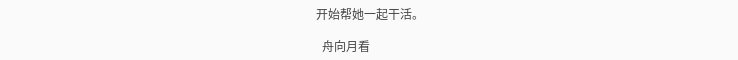开始帮她一起干活。

  舟向月看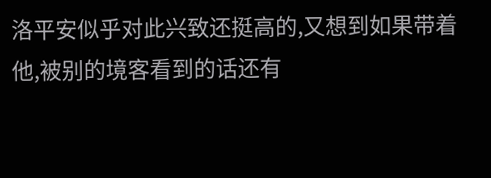洛平安似乎对此兴致还挺高的,又想到如果带着他,被别的境客看到的话还有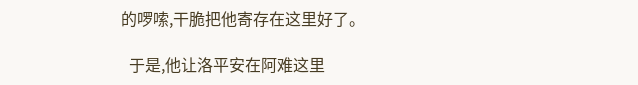的啰嗦,干脆把他寄存在这里好了。

  于是,他让洛平安在阿难这里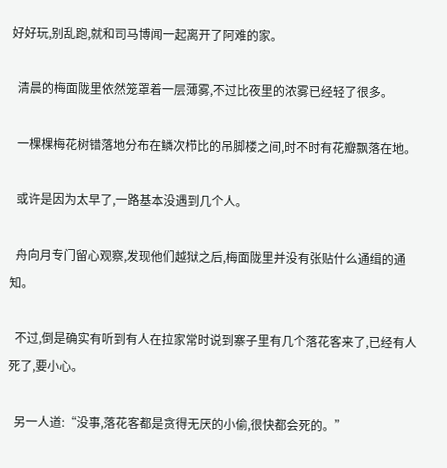好好玩,别乱跑,就和司马博闻一起离开了阿难的家。

  清晨的梅面陇里依然笼罩着一层薄雾,不过比夜里的浓雾已经轻了很多。

  一棵棵梅花树错落地分布在鳞次栉比的吊脚楼之间,时不时有花瓣飘落在地。

  或许是因为太早了,一路基本没遇到几个人。

  舟向月专门留心观察,发现他们越狱之后,梅面陇里并没有张贴什么通缉的通知。

  不过,倒是确实有听到有人在拉家常时说到寨子里有几个落花客来了,已经有人死了,要小心。

  另一人道:“没事,落花客都是贪得无厌的小偷,很快都会死的。”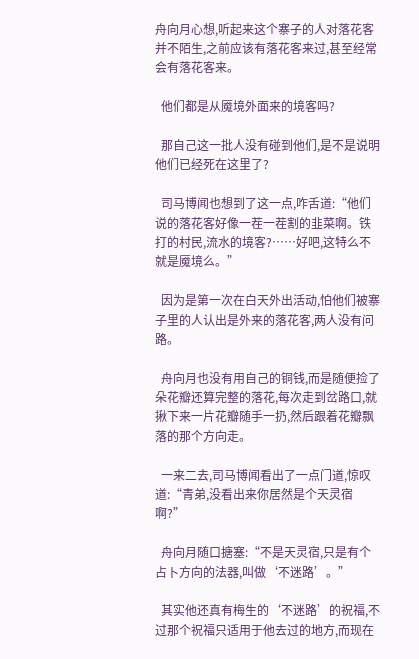舟向月心想,听起来这个寨子的人对落花客并不陌生,之前应该有落花客来过,甚至经常会有落花客来。

  他们都是从魇境外面来的境客吗?

  那自己这一批人没有碰到他们,是不是说明他们已经死在这里了?

  司马博闻也想到了这一点,咋舌道:“他们说的落花客好像一茬一茬割的韭菜啊。铁打的村民,流水的境客?……好吧,这特么不就是魇境么。”

  因为是第一次在白天外出活动,怕他们被寨子里的人认出是外来的落花客,两人没有问路。

  舟向月也没有用自己的铜钱,而是随便捡了朵花瓣还算完整的落花,每次走到岔路口,就揪下来一片花瓣随手一扔,然后跟着花瓣飘落的那个方向走。

  一来二去,司马博闻看出了一点门道,惊叹道:“青弟,没看出来你居然是个天灵宿啊?”

  舟向月随口搪塞:“不是天灵宿,只是有个占卜方向的法器,叫做‘不迷路’。”

  其实他还真有梅生的‘不迷路’的祝福,不过那个祝福只适用于他去过的地方,而现在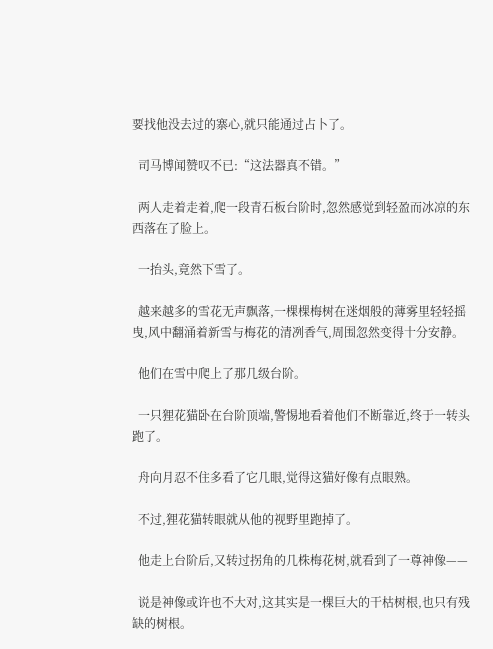要找他没去过的寨心,就只能通过占卜了。

  司马博闻赞叹不已:“这法器真不错。”

  两人走着走着,爬一段青石板台阶时,忽然感觉到轻盈而冰凉的东西落在了脸上。

  一抬头,竟然下雪了。

  越来越多的雪花无声飘落,一棵棵梅树在迷烟般的薄雾里轻轻摇曳,风中翻涌着新雪与梅花的清冽香气,周围忽然变得十分安静。

  他们在雪中爬上了那几级台阶。

  一只狸花猫卧在台阶顶端,警惕地看着他们不断靠近,终于一转头跑了。

  舟向月忍不住多看了它几眼,觉得这猫好像有点眼熟。

  不过,狸花猫转眼就从他的视野里跑掉了。

  他走上台阶后,又转过拐角的几株梅花树,就看到了一尊神像——

  说是神像或许也不大对,这其实是一棵巨大的干枯树根,也只有残缺的树根。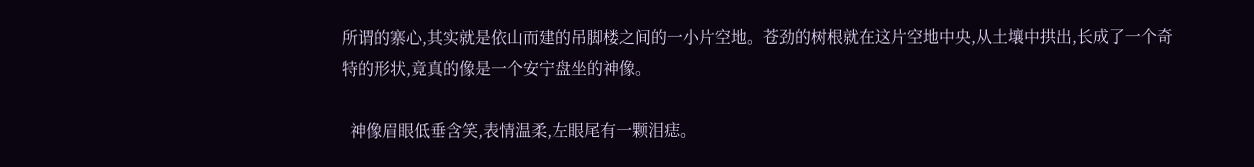所谓的寨心,其实就是依山而建的吊脚楼之间的一小片空地。苍劲的树根就在这片空地中央,从土壤中拱出,长成了一个奇特的形状,竟真的像是一个安宁盘坐的神像。

  神像眉眼低垂含笑,表情温柔,左眼尾有一颗泪痣。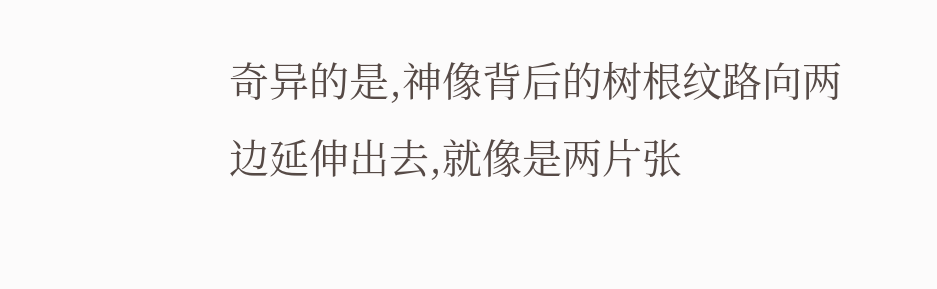奇异的是,神像背后的树根纹路向两边延伸出去,就像是两片张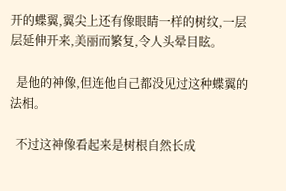开的蝶翼,翼尖上还有像眼睛一样的树纹,一层层延伸开来,美丽而繁复,令人头晕目眩。

  是他的神像,但连他自己都没见过这种蝶翼的法相。

  不过这神像看起来是树根自然长成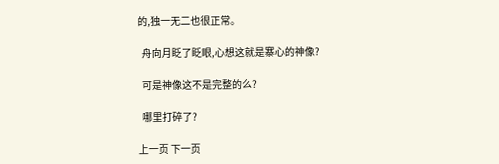的,独一无二也很正常。

  舟向月眨了眨眼,心想这就是寨心的神像?

  可是神像这不是完整的么?

  哪里打碎了?

上一页 下一页